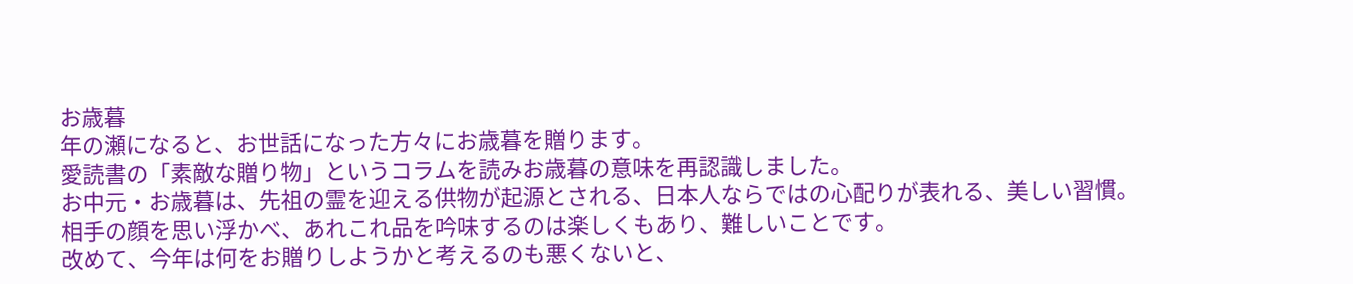お歳暮
年の瀬になると、お世話になった方々にお歳暮を贈ります。
愛読書の「素敵な贈り物」というコラムを読みお歳暮の意味を再認識しました。
お中元・お歳暮は、先祖の霊を迎える供物が起源とされる、日本人ならではの心配りが表れる、美しい習慣。
相手の顔を思い浮かべ、あれこれ品を吟味するのは楽しくもあり、難しいことです。
改めて、今年は何をお贈りしようかと考えるのも悪くないと、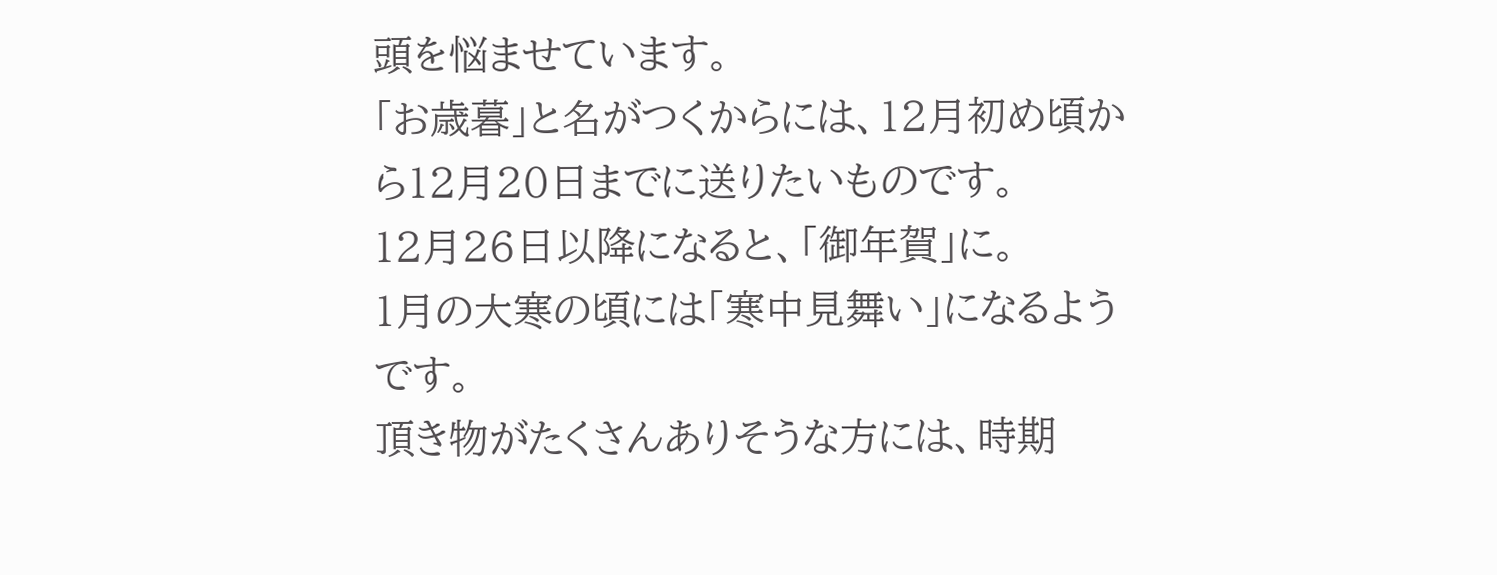頭を悩ませています。
「お歳暮」と名がつくからには、12月初め頃から12月20日までに送りたいものです。
12月26日以降になると、「御年賀」に。
1月の大寒の頃には「寒中見舞い」になるようです。
頂き物がたくさんありそうな方には、時期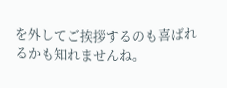を外してご挨拶するのも喜ばれるかも知れませんね。